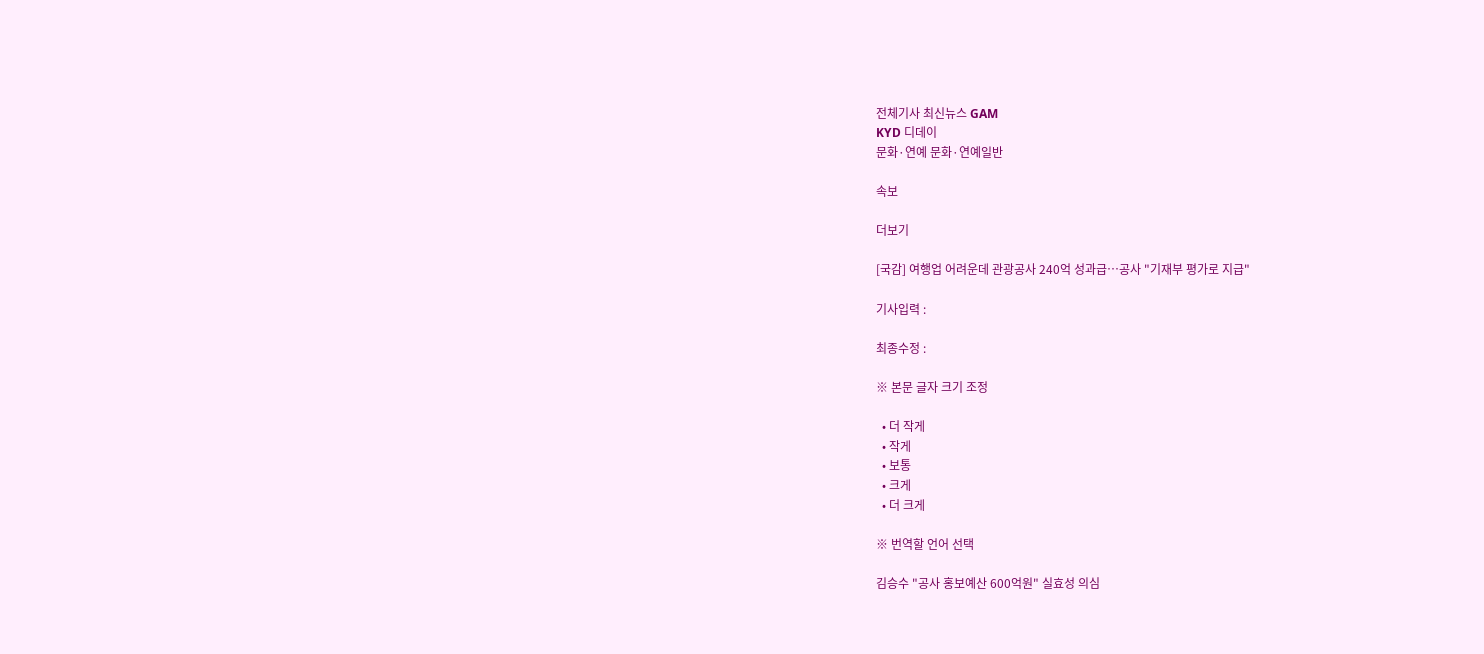전체기사 최신뉴스 GAM
KYD 디데이
문화·연예 문화·연예일반

속보

더보기

[국감] 여행업 어려운데 관광공사 240억 성과급…공사 "기재부 평가로 지급"

기사입력 :

최종수정 :

※ 본문 글자 크기 조정

  • 더 작게
  • 작게
  • 보통
  • 크게
  • 더 크게

※ 번역할 언어 선택

김승수 "공사 홍보예산 600억원" 실효성 의심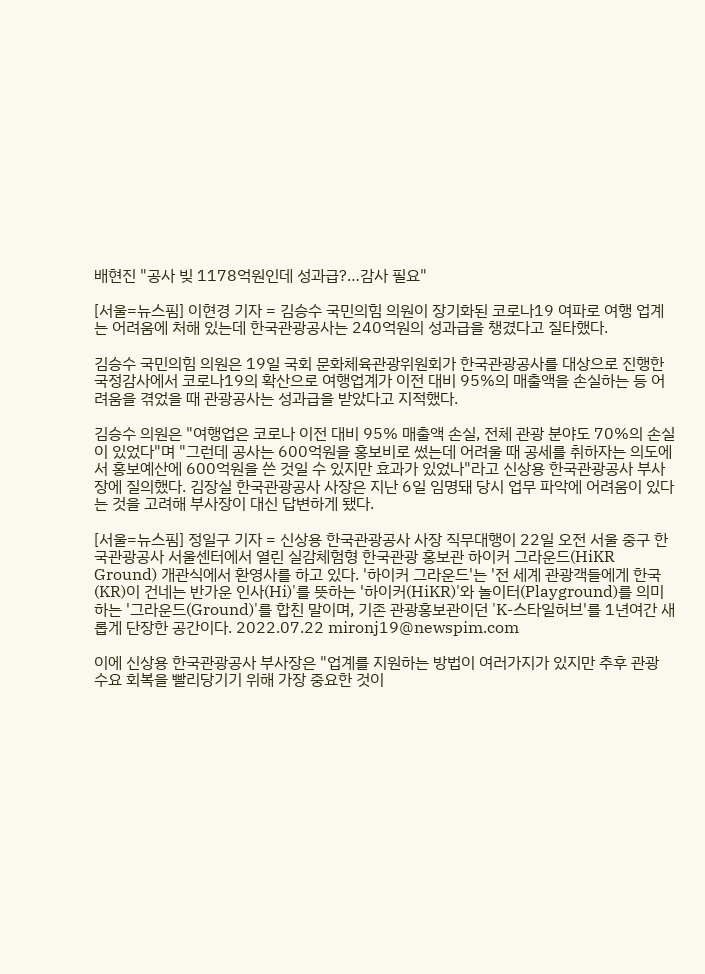배현진 "공사 빚 1178억원인데 성과급?…감사 필요"

[서울=뉴스핌] 이현경 기자 = 김승수 국민의힘 의원이 장기화된 코로나19 여파로 여행 업계는 어려움에 처해 있는데 한국관광공사는 240억원의 성과급을 챙겼다고 질타했다.

김승수 국민의힘 의원은 19일 국회 문화체육관광위원회가 한국관광공사를 대상으로 진행한 국정감사에서 코로나19의 확산으로 여행업계가 이전 대비 95%의 매출액을 손실하는 등 어려움을 겪었을 때 관광공사는 성과급을 받았다고 지적했다.

김승수 의원은 "여행업은 코로나 이전 대비 95% 매출액 손실, 전체 관광 분야도 70%의 손실이 있었다"며 "그런데 공사는 600억원을 홍보비로 썼는데 어려울 때 공세를 취하자는 의도에서 홍보예산에 600억원을 쓴 것일 수 있지만 효과가 있었나"라고 신상용 한국관광공사 부사장에 질의했다. 김장실 한국관광공사 사장은 지난 6일 임명돼 당시 업무 파악에 어려움이 있다는 것을 고려해 부사장이 대신 답변하게 됐다.

[서울=뉴스핌] 정일구 기자 = 신상용 한국관광공사 사장 직무대행이 22일 오전 서울 중구 한국관광공사 서울센터에서 열린 실감체험형 한국관광 홍보관 하이커 그라운드(HiKR Ground) 개관식에서 환영사를 하고 있다. '하이커 그라운드'는 '전 세계 관광객들에게 한국(KR)이 건네는 반가운 인사(Hi)'를 뜻하는 '하이커(HiKR)'와 놀이터(Playground)를 의미하는 '그라운드(Ground)'를 합친 말이며, 기존 관광홍보관이던 'K-스타일허브'를 1년여간 새롭게 단장한 공간이다. 2022.07.22 mironj19@newspim.com

이에 신상용 한국관광공사 부사장은 "업계를 지원하는 방법이 여러가지가 있지만 추후 관광 수요 회복을 빨리당기기 위해 가장 중요한 것이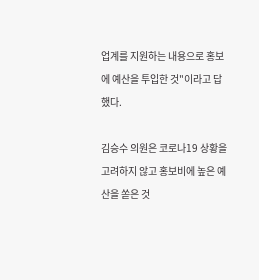업계를 지원하는 내용으로 홍보에 예산을 투입한 것"이라고 답했다.

김승수 의원은 코로나19 상황을 고려하지 않고 홍보비에 높은 예산을 쏟은 것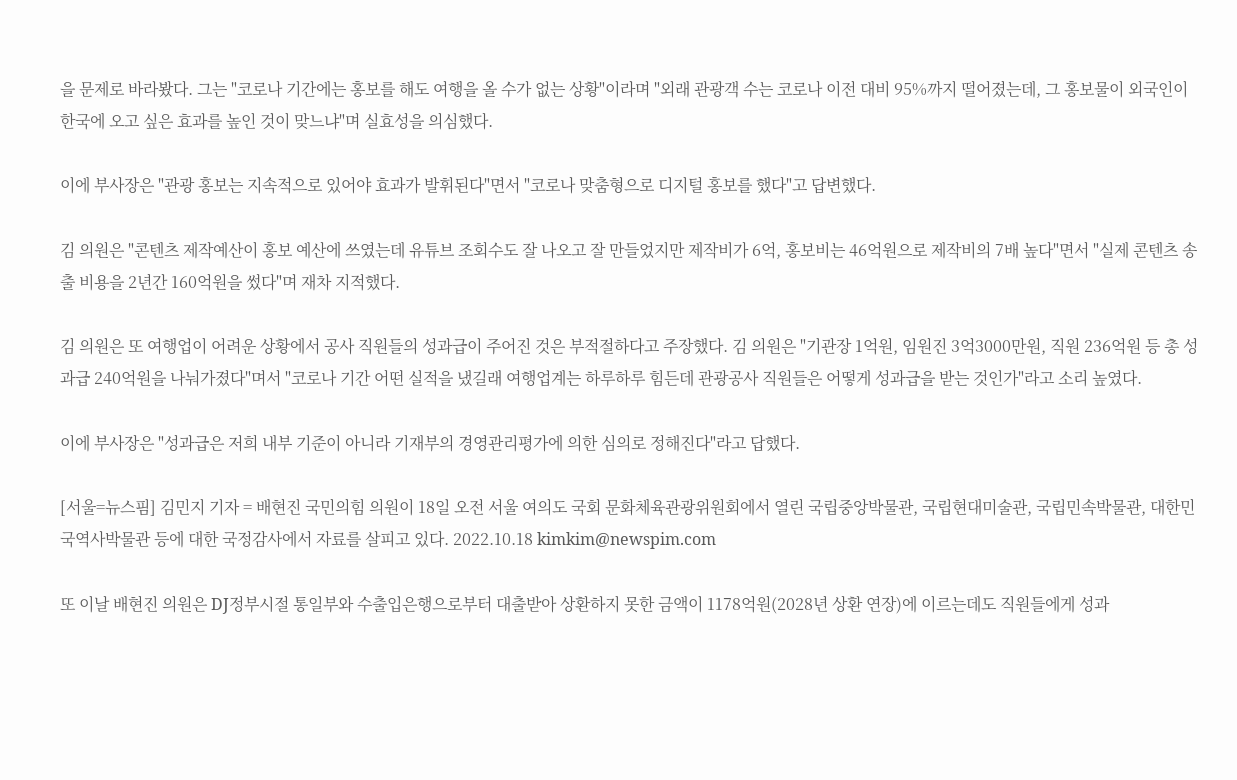을 문제로 바라봤다. 그는 "코로나 기간에는 홍보를 해도 여행을 올 수가 없는 상황"이라며 "외래 관광객 수는 코로나 이전 대비 95%까지 떨어졌는데, 그 홍보물이 외국인이 한국에 오고 싶은 효과를 높인 것이 맞느냐"며 실효성을 의심했다.

이에 부사장은 "관광 홍보는 지속적으로 있어야 효과가 발휘된다"면서 "코로나 맞춤형으로 디지털 홍보를 했다"고 답변했다.

김 의원은 "콘텐츠 제작예산이 홍보 예산에 쓰였는데 유튜브 조회수도 잘 나오고 잘 만들었지만 제작비가 6억, 홍보비는 46억원으로 제작비의 7배 높다"면서 "실제 콘텐츠 송출 비용을 2년간 160억원을 썼다"며 재차 지적했다.

김 의원은 또 여행업이 어려운 상황에서 공사 직원들의 성과급이 주어진 것은 부적절하다고 주장했다. 김 의원은 "기관장 1억원, 임원진 3억3000만원, 직원 236억원 등 총 성과급 240억원을 나눠가졌다"며서 "코로나 기간 어떤 실적을 냈길래 여행업계는 하루하루 힘든데 관광공사 직원들은 어떻게 성과급을 받는 것인가"라고 소리 높였다.

이에 부사장은 "성과급은 저희 내부 기준이 아니라 기재부의 경영관리평가에 의한 심의로 정해진다"라고 답했다.

[서울=뉴스핌] 김민지 기자 = 배현진 국민의힘 의원이 18일 오전 서울 여의도 국회 문화체육관광위원회에서 열린 국립중앙박물관, 국립현대미술관, 국립민속박물관, 대한민국역사박물관 등에 대한 국정감사에서 자료를 살피고 있다. 2022.10.18 kimkim@newspim.com

또 이날 배현진 의원은 DJ정부시절 통일부와 수출입은행으로부터 대출받아 상환하지 못한 금액이 1178억원(2028년 상환 연장)에 이르는데도 직원들에게 성과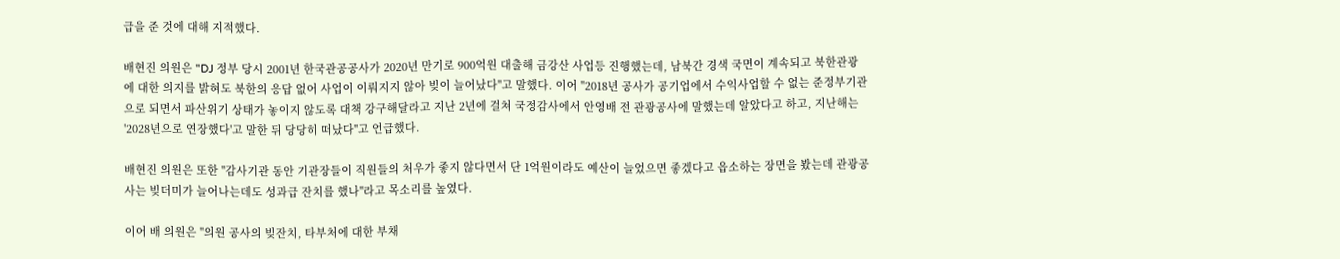급을 준 것에 대해 지적했다.

배현진 의원은 "DJ 정부 당시 2001년 한국관공공사가 2020년 만기로 900억원 대출해 금강산 사업등 진행했는데, 남북간 경색 국면이 계속되고 북한관광에 대한 의지를 밝혀도 북한의 응답 없어 사업이 이뤄지지 않아 빚이 늘어났다"고 말했다. 이어 "2018년 공사가 공기업에서 수익사업할 수 없는 준정부기관으로 되면서 파산위기 상태가 놓이지 않도록 대책 강구해달라고 지난 2년에 걸쳐 국정감사에서 안영배 전 관광공사에 말했는데 알았다고 하고, 지난해는 '2028년으로 연장했다'고 말한 뒤 당당히 떠났다"고 언급했다.

배현진 의원은 또한 "감사기관 동안 기관장들이 직원들의 처우가 좋지 않다면서 단 1억원이라도 예산이 늘었으면 좋겠다고 읍소하는 장면을 봤는데 관광공사는 빚더미가 늘어나는데도 성과급 잔치를 했나"라고 목소리를 높였다.

이어 배 의원은 "의원 공사의 빚잔치, 타부처에 대한 부채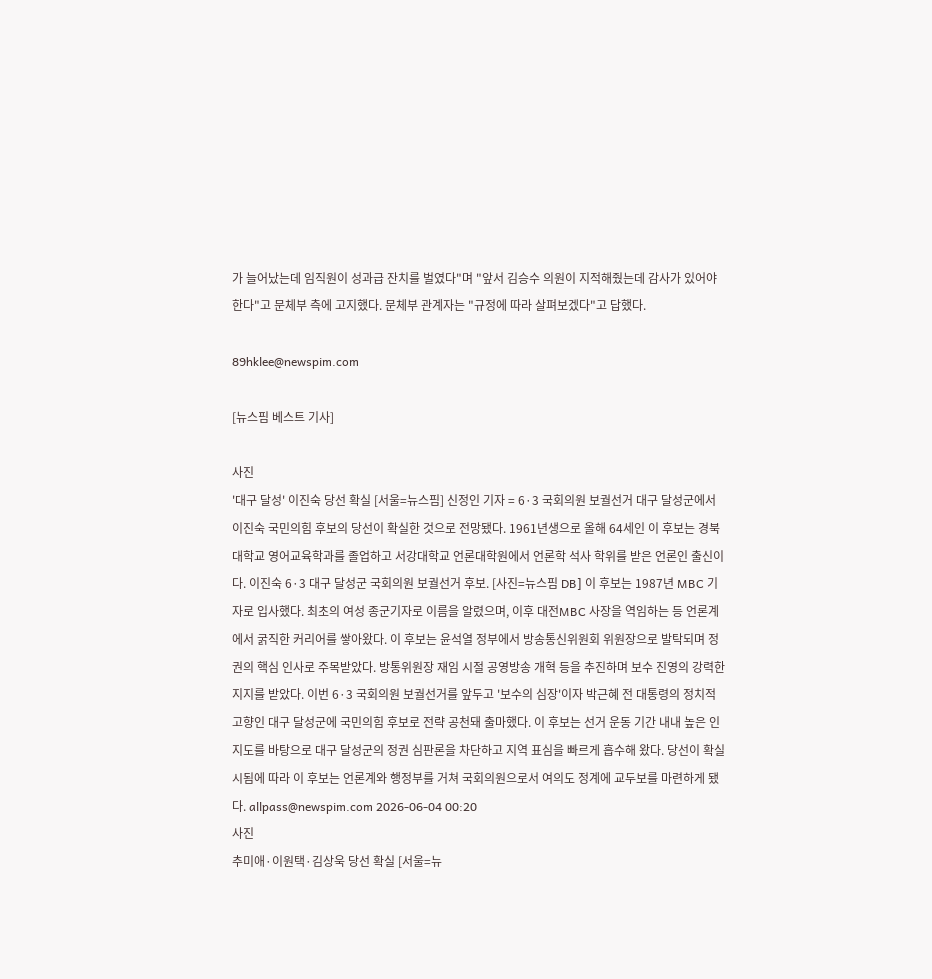가 늘어났는데 임직원이 성과급 잔치를 벌였다"며 "앞서 김승수 의원이 지적해줬는데 감사가 있어야 한다"고 문체부 측에 고지했다. 문체부 관계자는 "규정에 따라 살펴보겠다"고 답했다.

89hklee@newspim.com

[뉴스핌 베스트 기사]

사진
'대구 달성' 이진숙 당선 확실 [서울=뉴스핌] 신정인 기자 = 6·3 국회의원 보궐선거 대구 달성군에서 이진숙 국민의힘 후보의 당선이 확실한 것으로 전망됐다. 1961년생으로 올해 64세인 이 후보는 경북대학교 영어교육학과를 졸업하고 서강대학교 언론대학원에서 언론학 석사 학위를 받은 언론인 출신이다. 이진숙 6·3 대구 달성군 국회의원 보궐선거 후보. [사진=뉴스핌 DB] 이 후보는 1987년 MBC 기자로 입사했다. 최초의 여성 종군기자로 이름을 알렸으며, 이후 대전MBC 사장을 역임하는 등 언론계에서 굵직한 커리어를 쌓아왔다. 이 후보는 윤석열 정부에서 방송통신위원회 위원장으로 발탁되며 정권의 핵심 인사로 주목받았다. 방통위원장 재임 시절 공영방송 개혁 등을 추진하며 보수 진영의 강력한 지지를 받았다. 이번 6·3 국회의원 보궐선거를 앞두고 '보수의 심장'이자 박근혜 전 대통령의 정치적 고향인 대구 달성군에 국민의힘 후보로 전략 공천돼 출마했다. 이 후보는 선거 운동 기간 내내 높은 인지도를 바탕으로 대구 달성군의 정권 심판론을 차단하고 지역 표심을 빠르게 흡수해 왔다. 당선이 확실시됨에 따라 이 후보는 언론계와 행정부를 거쳐 국회의원으로서 여의도 정계에 교두보를 마련하게 됐다. allpass@newspim.com 2026-06-04 00:20
사진
추미애·이원택·김상욱 당선 확실 [서울=뉴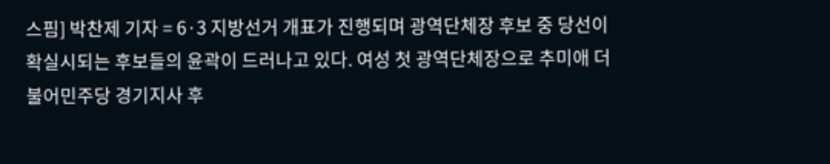스핌] 박찬제 기자 = 6·3 지방선거 개표가 진행되며 광역단체장 후보 중 당선이 확실시되는 후보들의 윤곽이 드러나고 있다. 여성 첫 광역단체장으로 추미애 더불어민주당 경기지사 후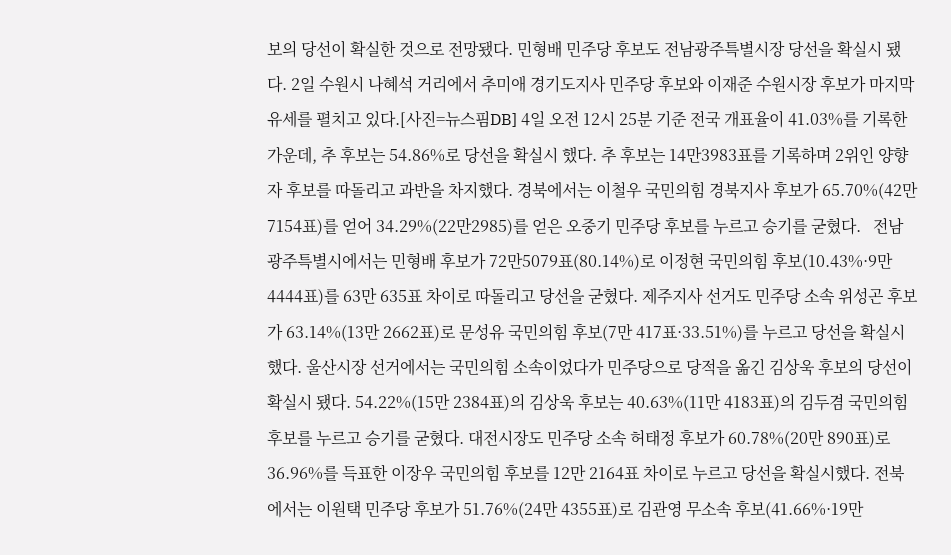보의 당선이 확실한 것으로 전망됐다. 민형배 민주당 후보도 전남광주특별시장 당선을 확실시 됐다. 2일 수원시 나혜석 거리에서 추미애 경기도지사 민주당 후보와 이재준 수원시장 후보가 마지막 유세를 펼치고 있다.[사진=뉴스핌DB] 4일 오전 12시 25분 기준 전국 개표율이 41.03%를 기록한 가운데, 추 후보는 54.86%로 당선을 확실시 했다. 추 후보는 14만3983표를 기록하며 2위인 양향자 후보를 따돌리고 과반을 차지했다. 경북에서는 이철우 국민의힘 경북지사 후보가 65.70%(42만7154표)를 얻어 34.29%(22만2985)를 얻은 오중기 민주당 후보를 누르고 승기를 굳혔다.   전남광주특별시에서는 민형배 후보가 72만5079표(80.14%)로 이정현 국민의힘 후보(10.43%·9만4444표)를 63만 635표 차이로 따돌리고 당선을 굳혔다. 제주지사 선거도 민주당 소속 위성곤 후보가 63.14%(13만 2662표)로 문성유 국민의힘 후보(7만 417표·33.51%)를 누르고 당선을 확실시했다. 울산시장 선거에서는 국민의힘 소속이었다가 민주당으로 당적을 옮긴 김상욱 후보의 당선이 확실시 됐다. 54.22%(15만 2384표)의 김상욱 후보는 40.63%(11만 4183표)의 김두겸 국민의힘 후보를 누르고 승기를 굳혔다. 대전시장도 민주당 소속 허태정 후보가 60.78%(20만 890표)로 36.96%를 득표한 이장우 국민의힘 후보를 12만 2164표 차이로 누르고 당선을 확실시했다. 전북에서는 이원택 민주당 후보가 51.76%(24만 4355표)로 김관영 무소속 후보(41.66%·19만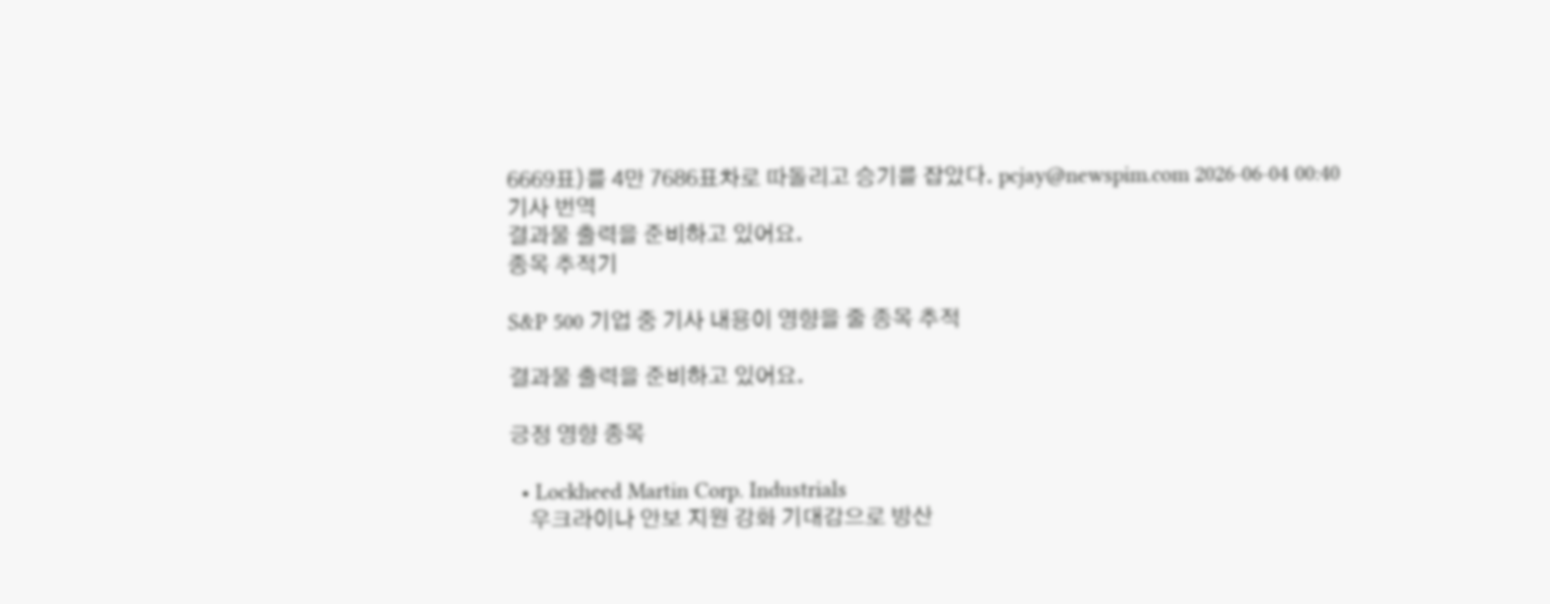6669표)를 4만 7686표차로 따돌리고 승기를 잡았다. pcjay@newspim.com 2026-06-04 00:40
기사 번역
결과물 출력을 준비하고 있어요.
종목 추적기

S&P 500 기업 중 기사 내용이 영향을 줄 종목 추적

결과물 출력을 준비하고 있어요.

긍정 영향 종목

  • Lockheed Martin Corp. Industrials
    우크라이나 안보 지원 강화 기대감으로 방산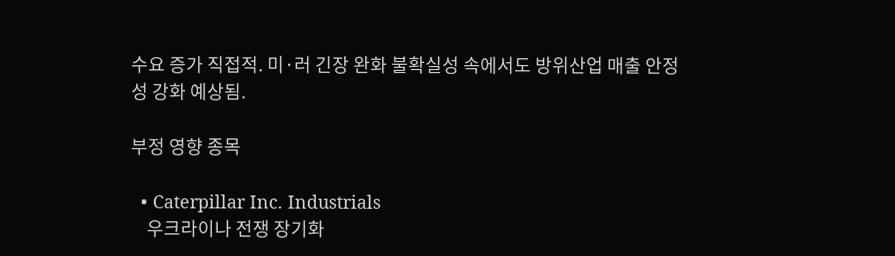수요 증가 직접적. 미·러 긴장 완화 불확실성 속에서도 방위산업 매출 안정성 강화 예상됨.

부정 영향 종목

  • Caterpillar Inc. Industrials
    우크라이나 전쟁 장기화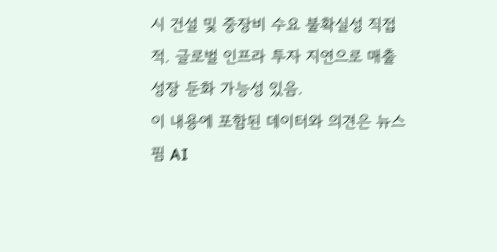시 건설 및 중장비 수요 불확실성 직접적. 글로벌 인프라 투자 지연으로 매출 성장 둔화 가능성 있음.
이 내용에 포함된 데이터와 의견은 뉴스핌 AI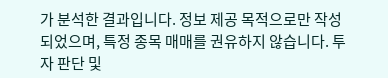가 분석한 결과입니다. 정보 제공 목적으로만 작성되었으며, 특정 종목 매매를 권유하지 않습니다. 투자 판단 및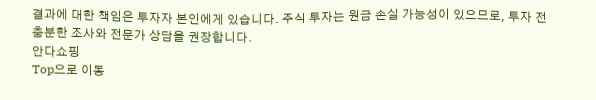결과에 대한 책임은 투자자 본인에게 있습니다. 주식 투자는 원금 손실 가능성이 있으므로, 투자 전 충분한 조사와 전문가 상담을 권장합니다.
안다쇼핑
Top으로 이동